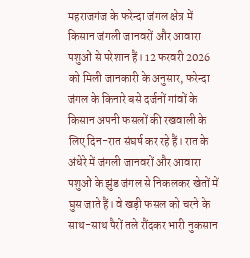महराजगंज के फरेन्दा जंगल क्षेत्र में किसान जंगली जानवरों और आवारा पशुओं से परेशान हैं। 12 फरवरी 2026 को मिली जानकारी के अनुसार, फरेन्दा जंगल के किनारे बसे दर्जनों गांवों के किसान अपनी फसलों की रखवाली के लिए दिन-रात संघर्ष कर रहे हैं। रात के अंधेरे में जंगली जानवरों और आवारा पशुओं के झुंड जंगल से निकलकर खेतों में घुस जाते हैं। वे खड़ी फसल को चरने के साथ-साथ पैरों तले रौंदकर भारी नुकसान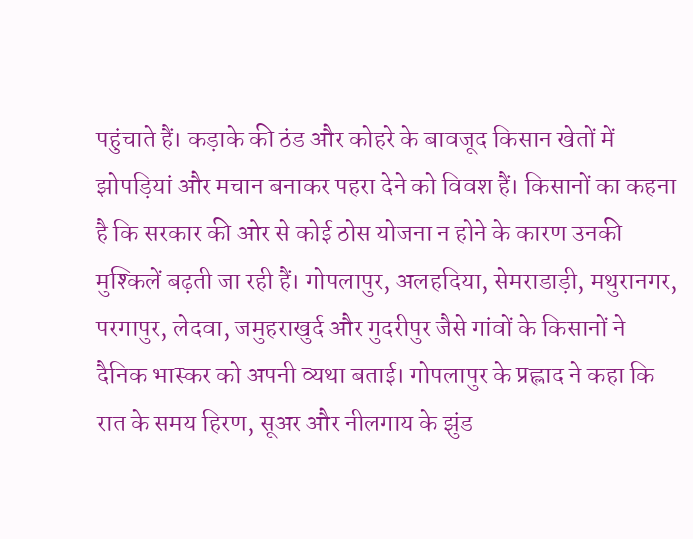पहुंचाते हैं। कड़ाके की ठंड और कोहरे के बावजूद किसान खेतों में झोपड़ियां और मचान बनाकर पहरा देने को विवश हैं। किसानों का कहना है कि सरकार की ओर से कोई ठोस योजना न होने के कारण उनकी मुश्किलें बढ़ती जा रही हैं। गोपलापुर, अलहदिया, सेमराडाड़ी, मथुरानगर, परगापुर, लेदवा, जमुहराखुर्द और गुदरीपुर जैसे गांवों के किसानों ने दैनिक भास्कर को अपनी व्यथा बताई। गोपलापुर के प्रह्लाद ने कहा कि रात के समय हिरण, सूअर और नीलगाय के झुंड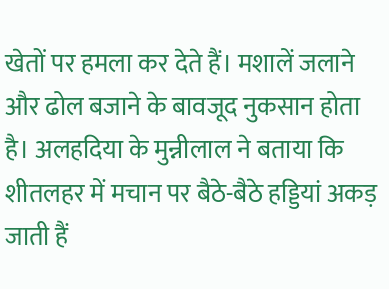खेतों पर हमला कर देते हैं। मशालें जलाने और ढोल बजाने के बावजूद नुकसान होता है। अलहदिया के मुन्नीलाल ने बताया कि शीतलहर में मचान पर बैठे-बैठे हड्डियां अकड़ जाती हैं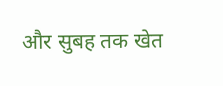और सुबह तक खेत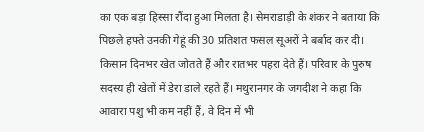का एक बड़ा हिस्सा रौंदा हुआ मिलता है। सेमराडाड़ी के शंकर ने बताया कि पिछले हफ्ते उनकी गेहूं की 30 प्रतिशत फसल सूअरों ने बर्बाद कर दी। किसान दिनभर खेत जोतते हैं और रातभर पहरा देते हैं। परिवार के पुरुष सदस्य ही खेतों में डेरा डाले रहते हैं। मथुरानगर के जगदीश ने कहा कि आवारा पशु भी कम नहीं हैं, वे दिन में भी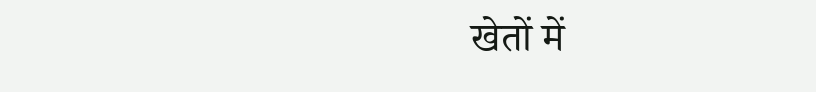खेतों में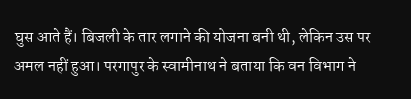घुस आते हैं। बिजली के तार लगाने की योजना बनी थी, लेकिन उस पर अमल नहीं हुआ। परगापुर के स्वामीनाथ ने बताया कि वन विभाग ने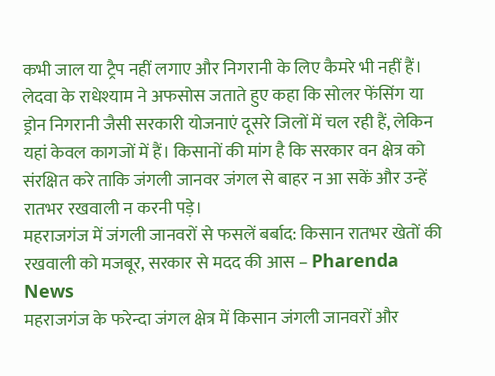कभी जाल या ट्रैप नहीं लगाए और निगरानी के लिए कैमरे भी नहीं हैं। लेदवा के राधेश्याम ने अफसोस जताते हुए कहा कि सोलर फेंसिंग या ड्रोन निगरानी जैसी सरकारी योजनाएं दूसरे जिलों में चल रही हैं, लेकिन यहां केवल कागजों में हैं। किसानों की मांग है कि सरकार वन क्षेत्र को संरक्षित करे ताकि जंगली जानवर जंगल से बाहर न आ सकें और उन्हें रातभर रखवाली न करनी पड़े।
महराजगंज में जंगली जानवरों से फसलें बर्बाद: किसान रातभर खेतों की रखवाली को मजबूर, सरकार से मदद की आस – Pharenda News
महराजगंज के फरेन्दा जंगल क्षेत्र में किसान जंगली जानवरों और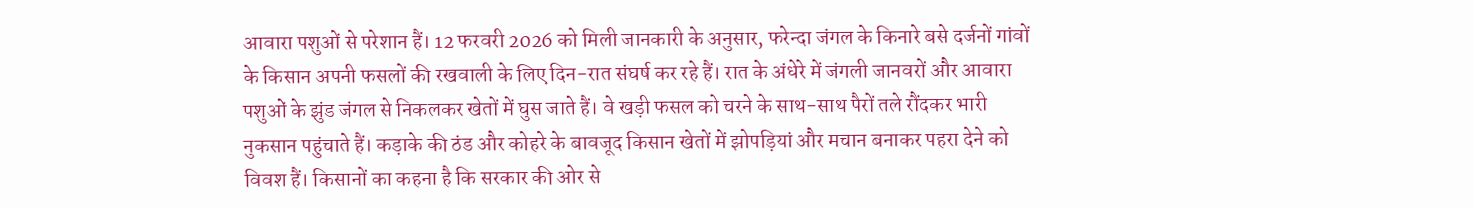आवारा पशुओं से परेशान हैं। 12 फरवरी 2026 को मिली जानकारी के अनुसार, फरेन्दा जंगल के किनारे बसे दर्जनों गांवों के किसान अपनी फसलों की रखवाली के लिए दिन-रात संघर्ष कर रहे हैं। रात के अंधेरे में जंगली जानवरों और आवारा पशुओं के झुंड जंगल से निकलकर खेतों में घुस जाते हैं। वे खड़ी फसल को चरने के साथ-साथ पैरों तले रौंदकर भारी नुकसान पहुंचाते हैं। कड़ाके की ठंड और कोहरे के बावजूद किसान खेतों में झोपड़ियां और मचान बनाकर पहरा देने को विवश हैं। किसानों का कहना है कि सरकार की ओर से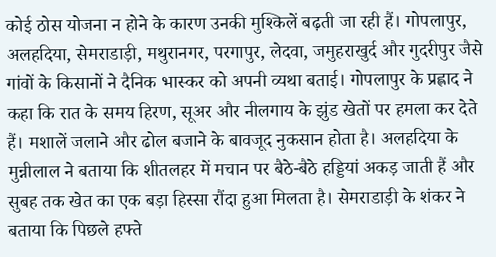कोई ठोस योजना न होने के कारण उनकी मुश्किलें बढ़ती जा रही हैं। गोपलापुर, अलहदिया, सेमराडाड़ी, मथुरानगर, परगापुर, लेदवा, जमुहराखुर्द और गुदरीपुर जैसे गांवों के किसानों ने दैनिक भास्कर को अपनी व्यथा बताई। गोपलापुर के प्रह्लाद ने कहा कि रात के समय हिरण, सूअर और नीलगाय के झुंड खेतों पर हमला कर देते हैं। मशालें जलाने और ढोल बजाने के बावजूद नुकसान होता है। अलहदिया के मुन्नीलाल ने बताया कि शीतलहर में मचान पर बैठे-बैठे हड्डियां अकड़ जाती हैं और सुबह तक खेत का एक बड़ा हिस्सा रौंदा हुआ मिलता है। सेमराडाड़ी के शंकर ने बताया कि पिछले हफ्ते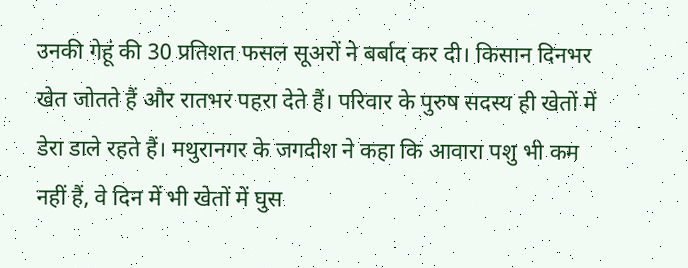उनकी गेहूं की 30 प्रतिशत फसल सूअरों ने बर्बाद कर दी। किसान दिनभर खेत जोतते हैं और रातभर पहरा देते हैं। परिवार के पुरुष सदस्य ही खेतों में डेरा डाले रहते हैं। मथुरानगर के जगदीश ने कहा कि आवारा पशु भी कम नहीं हैं, वे दिन में भी खेतों में घुस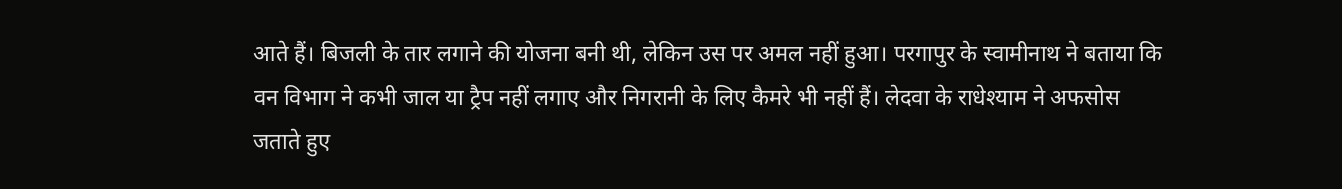आते हैं। बिजली के तार लगाने की योजना बनी थी, लेकिन उस पर अमल नहीं हुआ। परगापुर के स्वामीनाथ ने बताया कि वन विभाग ने कभी जाल या ट्रैप नहीं लगाए और निगरानी के लिए कैमरे भी नहीं हैं। लेदवा के राधेश्याम ने अफसोस जताते हुए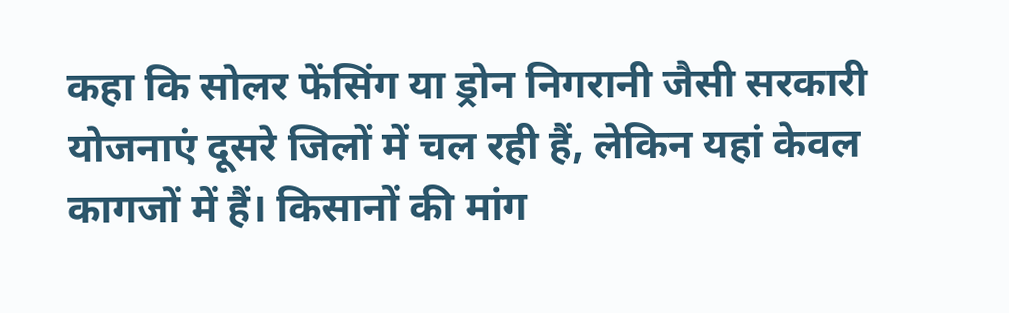कहा कि सोलर फेंसिंग या ड्रोन निगरानी जैसी सरकारी योजनाएं दूसरे जिलों में चल रही हैं, लेकिन यहां केवल कागजों में हैं। किसानों की मांग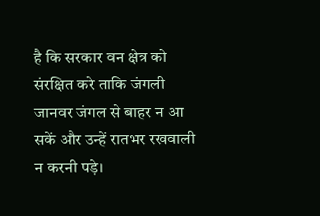है कि सरकार वन क्षेत्र को संरक्षित करे ताकि जंगली जानवर जंगल से बाहर न आ सकें और उन्हें रातभर रखवाली न करनी पड़े।